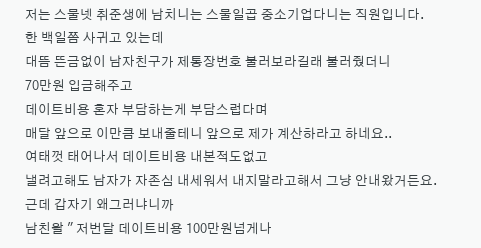저는 스물넷 취준생에 남치니는 스물일곱 중소기업다니는 직원입니다.
한 백일쯤 사귀고 있는데
대뜸 뜬금없이 남자친구가 제통장번호 불러보라길래 불러줬더니
70만원 입금해주고
데이트비용 혼자 부담하는게 부담스럽다며
매달 앞으로 이만큼 보내줄테니 앞으로 제가 계산하라고 하네요..
여태껏 태어나서 데이트비용 내본적도없고
낼려고해도 남자가 자존심 내세워서 내지말라고해서 그냥 안내왔거든요.
근데 갑자기 왜그러냐니까
남친왈 " 저번달 데이트비용 100만원넘게나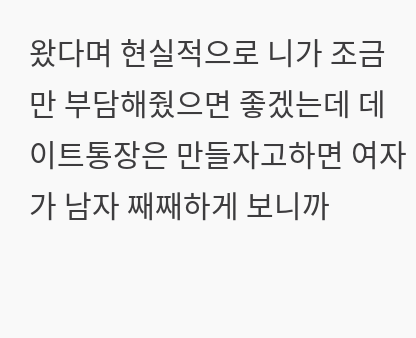왔다며 현실적으로 니가 조금만 부담해줬으면 좋겠는데 데이트통장은 만들자고하면 여자가 남자 째째하게 보니까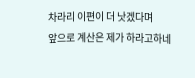차라리 이편이 더 낫겠다며
앞으로 계산은 제가 하라고하네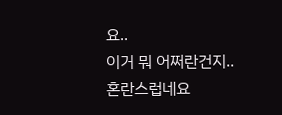요..
이거 뭐 어쩌란건지.. 혼란스럽네요